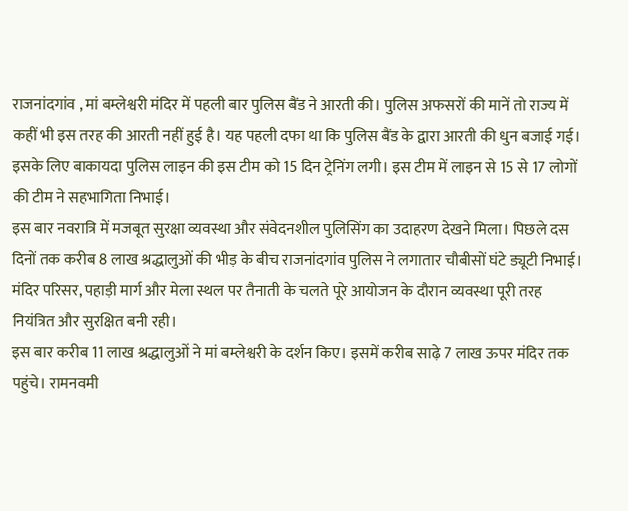राजनांदगांव , मां बम्लेश्वरी मंदिर में पहली बार पुलिस बैंड ने आरती की। पुलिस अफसरों की मानें तो राज्य में कहीं भी इस तरह की आरती नहीं हुई है। यह पहली दफा था कि पुलिस बैंड के द्वारा आरती की धुन बजाई गई। इसके लिए बाकायदा पुलिस लाइन की इस टीम को 15 दिन ट्रेनिंग लगी। इस टीम में लाइन से 15 से 17 लोगों की टीम ने सहभागिता निभाई।
इस बार नवरात्रि में मजबूत सुरक्षा व्यवस्था और संवेदनशील पुलिसिंग का उदाहरण देखने मिला। पिछले दस दिनों तक करीब 8 लाख श्रद्धालुओं की भीड़ के बीच राजनांदगांव पुलिस ने लगातार चौबीसों घंटे ड्यूटी निभाई। मंदिर परिसर, पहाड़ी मार्ग और मेला स्थल पर तैनाती के चलते पूरे आयोजन के दौरान व्यवस्था पूरी तरह नियंत्रित और सुरक्षित बनी रही।
इस बार करीब 11 लाख श्रद्धालुओं ने मां बम्लेश्वरी के दर्शन किए। इसमें करीब साढ़े 7 लाख ऊपर मंदिर तक पहुंचे। रामनवमी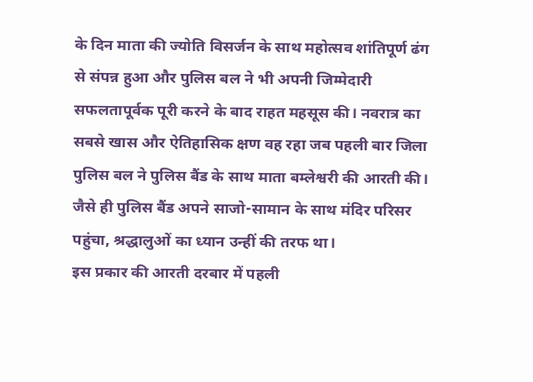के दिन माता की ज्योति विसर्जन के साथ महोत्सव शांतिपूर्ण ढंग से संपन्न हुआ और पुलिस बल ने भी अपनी जिम्मेदारी सफलतापूर्वक पूरी करने के बाद राहत महसूस की। नवरात्र का सबसे खास और ऐतिहासिक क्षण वह रहा जब पहली बार जिला पुलिस बल ने पुलिस बैंड के साथ माता बम्लेश्वरी की आरती की। जैसे ही पुलिस बैंड अपने साजो-सामान के साथ मंदिर परिसर पहुंचा, श्रद्धालुओं का ध्यान उन्हीं की तरफ था।
इस प्रकार की आरती दरबार में पहली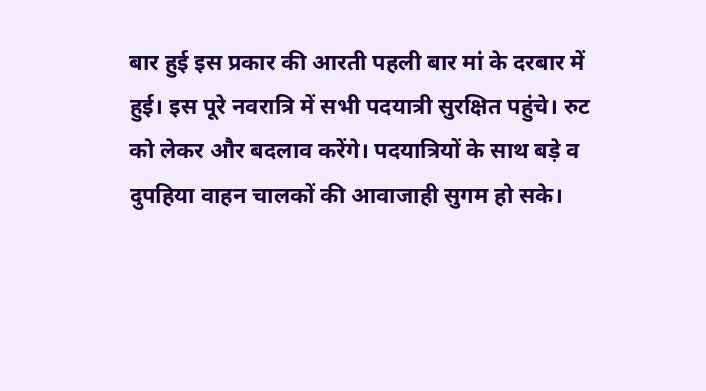बार हुई इस प्रकार की आरती पहली बार मां के दरबार में हुई। इस पूरे नवरात्रि में सभी पदयात्री सुरक्षित पहुंचे। रुट को लेकर और बदलाव करेंगे। पदयात्रियों के साथ बड़े व दुपहिया वाहन चालकों की आवाजाही सुगम हो सके।